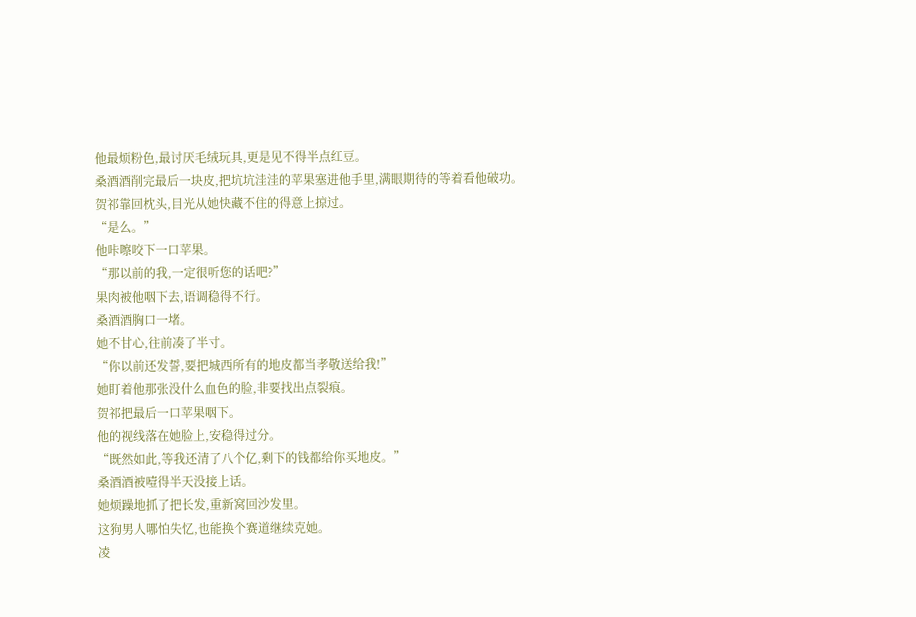他最烦粉色,最讨厌毛绒玩具,更是见不得半点红豆。
桑酒酒削完最后一块皮,把坑坑洼洼的苹果塞进他手里,满眼期待的等着看他破功。
贺祁靠回枕头,目光从她快藏不住的得意上掠过。
“是么。”
他咔嚓咬下一口苹果。
“那以前的我,一定很听您的话吧?”
果肉被他咽下去,语调稳得不行。
桑酒酒胸口一堵。
她不甘心,往前凑了半寸。
“你以前还发誓,要把城西所有的地皮都当孝敬送给我!”
她盯着他那张没什么血色的脸,非要找出点裂痕。
贺祁把最后一口苹果咽下。
他的视线落在她脸上,安稳得过分。
“既然如此,等我还清了八个亿,剩下的钱都给你买地皮。”
桑酒酒被噎得半天没接上话。
她烦躁地抓了把长发,重新窝回沙发里。
这狗男人哪怕失忆,也能换个赛道继续克她。
凌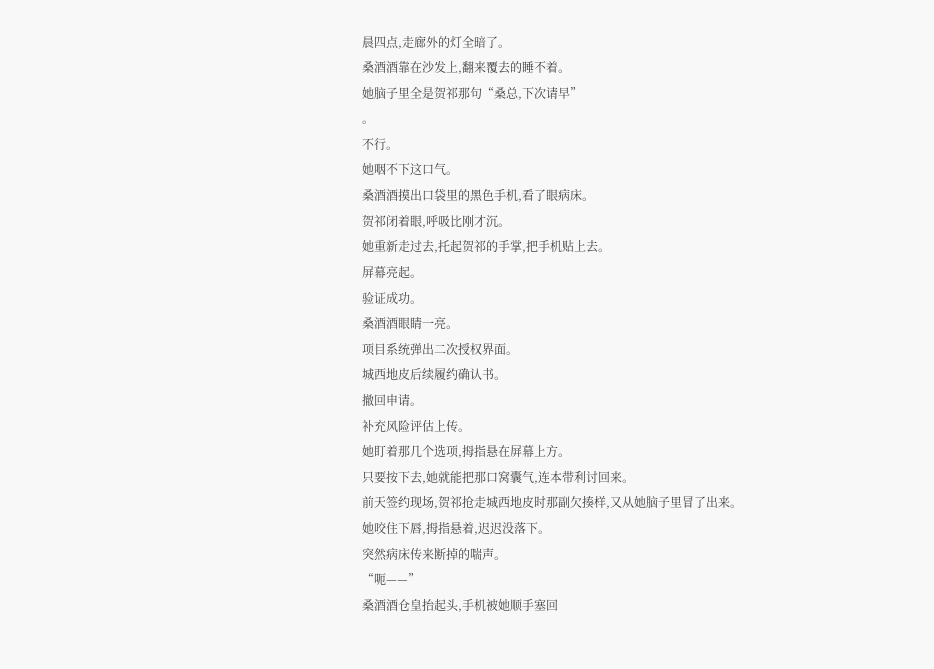晨四点,走廊外的灯全暗了。
桑酒酒靠在沙发上,翻来覆去的睡不着。
她脑子里全是贺祁那句“桑总,下次请早”
。
不行。
她咽不下这口气。
桑酒酒摸出口袋里的黑色手机,看了眼病床。
贺祁闭着眼,呼吸比刚才沉。
她重新走过去,托起贺祁的手掌,把手机贴上去。
屏幕亮起。
验证成功。
桑酒酒眼睛一亮。
项目系统弹出二次授权界面。
城西地皮后续履约确认书。
撤回申请。
补充风险评估上传。
她盯着那几个选项,拇指悬在屏幕上方。
只要按下去,她就能把那口窝囊气,连本带利讨回来。
前天签约现场,贺祁抢走城西地皮时那副欠揍样,又从她脑子里冒了出来。
她咬住下唇,拇指悬着,迟迟没落下。
突然病床传来断掉的喘声。
“呃——”
桑酒酒仓皇抬起头,手机被她顺手塞回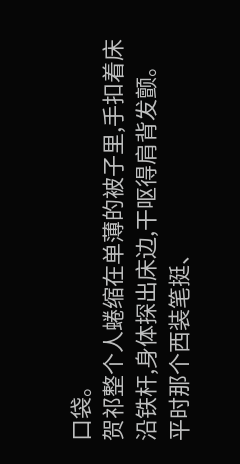口袋。
贺祁整个人蜷缩在单薄的被子里,手扣着床沿铁杆,身体探出床边,干呕得肩背发颤。
平时那个西装笔挺、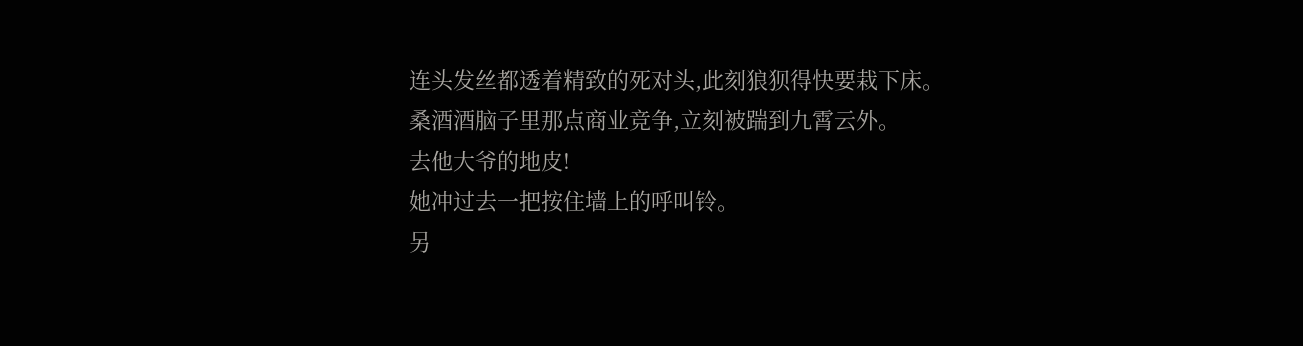连头发丝都透着精致的死对头,此刻狼狈得快要栽下床。
桑酒酒脑子里那点商业竞争,立刻被踹到九霄云外。
去他大爷的地皮!
她冲过去一把按住墙上的呼叫铃。
另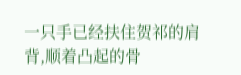一只手已经扶住贺祁的肩背,顺着凸起的骨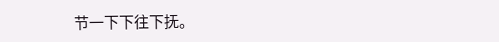节一下下往下抚。